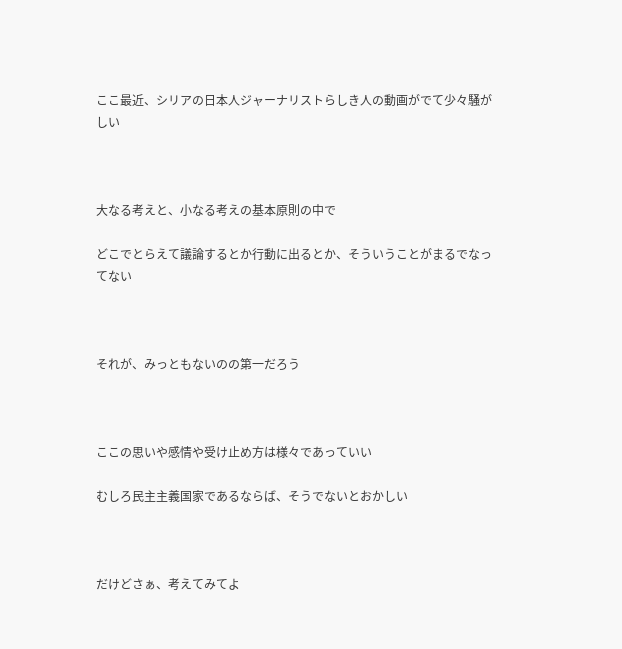ここ最近、シリアの日本人ジャーナリストらしき人の動画がでて少々騒がしい



大なる考えと、小なる考えの基本原則の中で

どこでとらえて議論するとか行動に出るとか、そういうことがまるでなってない



それが、みっともないのの第一だろう



ここの思いや感情や受け止め方は様々であっていい

むしろ民主主義国家であるならば、そうでないとおかしい



だけどさぁ、考えてみてよ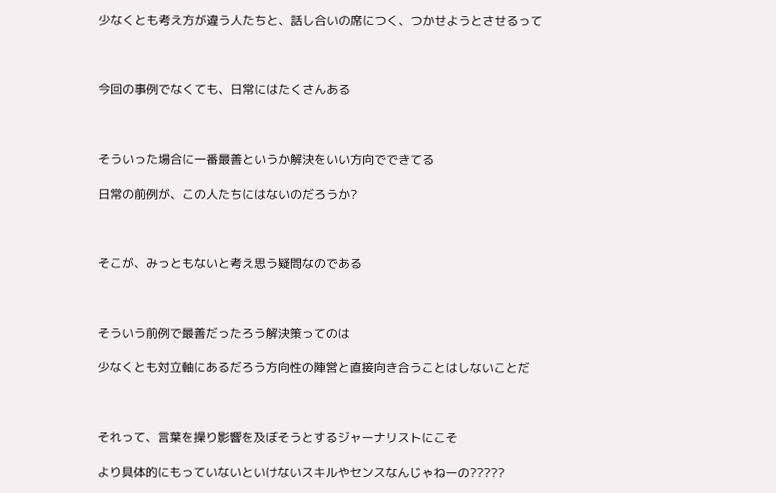少なくとも考え方が違う人たちと、話し合いの席につく、つかせようとさせるって



今回の事例でなくても、日常にはたくさんある



そういった場合に一番最善というか解決をいい方向でできてる

日常の前例が、この人たちにはないのだろうか?



そこが、みっともないと考え思う疑問なのである



そういう前例で最善だったろう解決策ってのは

少なくとも対立軸にあるだろう方向性の陣営と直接向き合うことはしないことだ



それって、言葉を操り影響を及ぼそうとするジャーナリストにこそ

より具体的にもっていないといけないスキルやセンスなんじゃねーの?????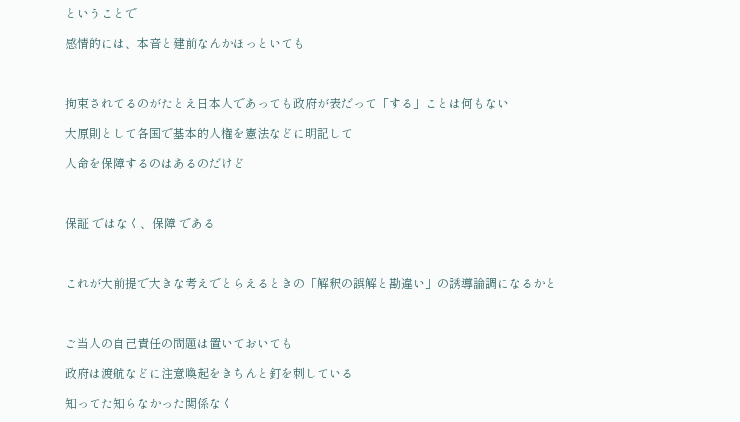ということで

感情的には、本音と建前なんかほっといても



拘束されてるのがたとえ日本人であっても政府が表だって「する」ことは何もない

大原則として各国で基本的人権を憲法などに明記して

人命を保障するのはあるのだけど



保証 ではなく、保障 である



これが大前提で大きな考えでとらえるときの「解釈の誤解と勘違い」の誘導論調になるかと



ご当人の自己責任の問題は置いておいても

政府は渡航などに注意喚起をきちんと釘を刺している

知ってた知らなかった関係なく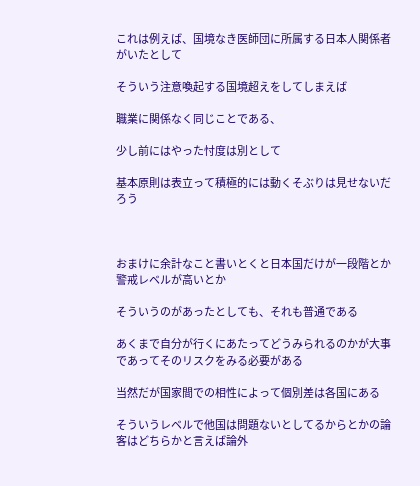これは例えば、国境なき医師団に所属する日本人関係者がいたとして

そういう注意喚起する国境超えをしてしまえば

職業に関係なく同じことである、

少し前にはやった忖度は別として

基本原則は表立って積極的には動くそぶりは見せないだろう



おまけに余計なこと書いとくと日本国だけが一段階とか警戒レベルが高いとか

そういうのがあったとしても、それも普通である

あくまで自分が行くにあたってどうみられるのかが大事であってそのリスクをみる必要がある

当然だが国家間での相性によって個別差は各国にある

そういうレベルで他国は問題ないとしてるからとかの論客はどちらかと言えば論外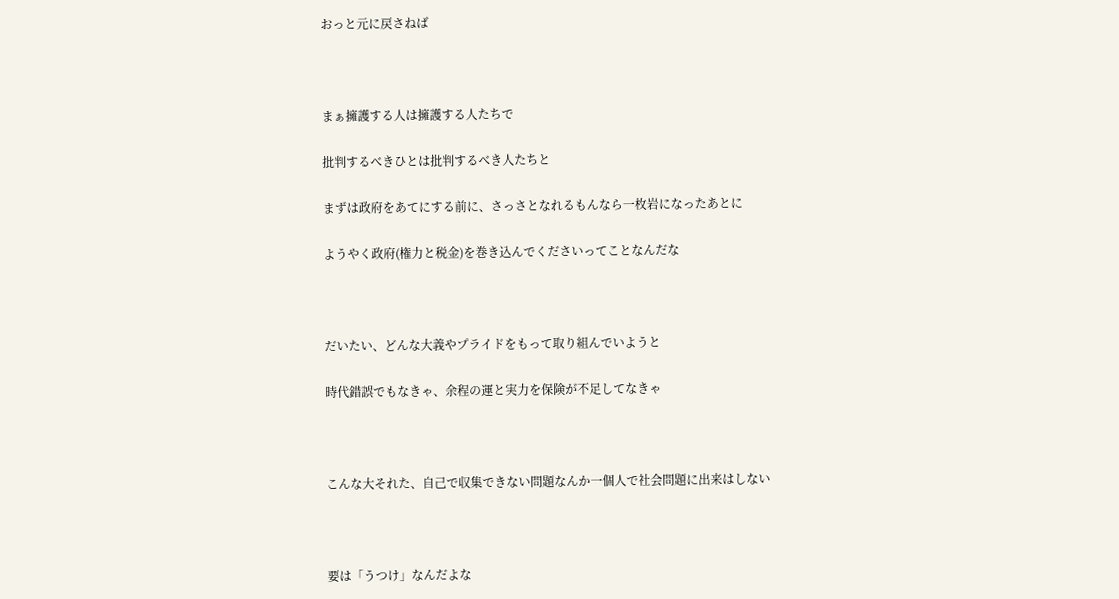おっと元に戻さねば



まぁ擁護する人は擁護する人たちで

批判するべきひとは批判するべき人たちと

まずは政府をあてにする前に、さっさとなれるもんなら一枚岩になったあとに

ようやく政府(権力と税金)を巻き込んでくださいってことなんだな



だいたい、どんな大義やプライドをもって取り組んでいようと

時代錯誤でもなきゃ、余程の運と実力を保険が不足してなきゃ



こんな大それた、自己で収集できない問題なんか一個人で社会問題に出来はしない



要は「うつけ」なんだよな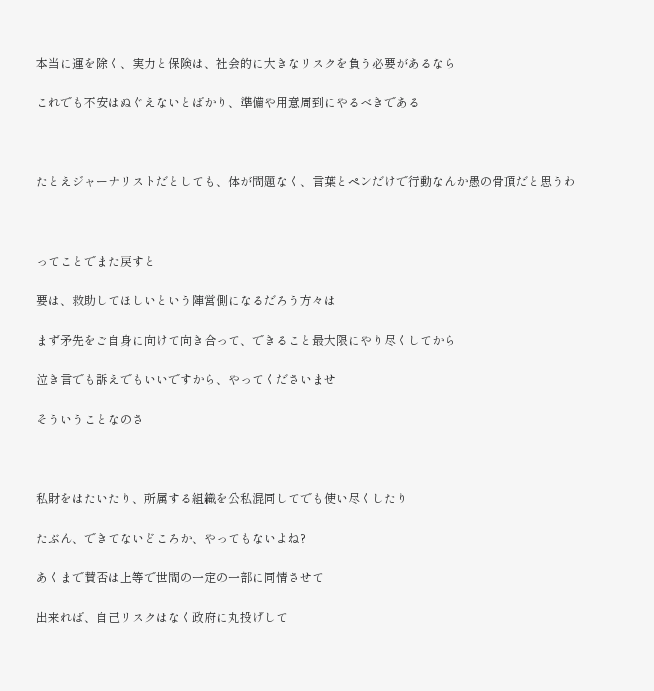本当に運を除く、実力と保険は、社会的に大きなリスクを負う必要があるなら

これでも不安はぬぐえないとばかり、準備や用意周到にやるべきである



たとえジャーナリストだとしても、体が問題なく、言葉とペンだけで行動なんか愚の骨頂だと思うわ



ってことでまた戻すと

要は、救助してほしいという陣営側になるだろう方々は

まず矛先をご自身に向けて向き合って、できること最大限にやり尽くしてから

泣き言でも訴えでもいいですから、やってくださいませ

そういうことなのさ



私財をはたいたり、所属する組織を公私混同してでも使い尽くしたり

たぶん、できてないどころか、やってもないよね?

あくまで賛否は上等で世間の一定の一部に同情させて

出来れば、自己リスクはなく政府に丸投げして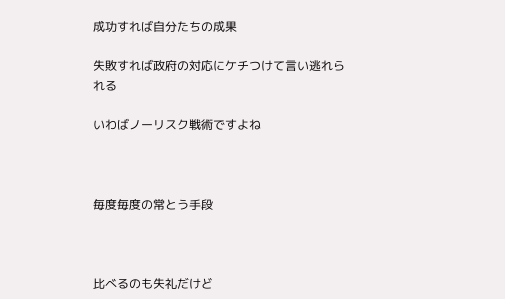成功すれば自分たちの成果

失敗すれば政府の対応にケチつけて言い逃れられる

いわばノーリスク戦術ですよね



毎度毎度の常とう手段



比べるのも失礼だけど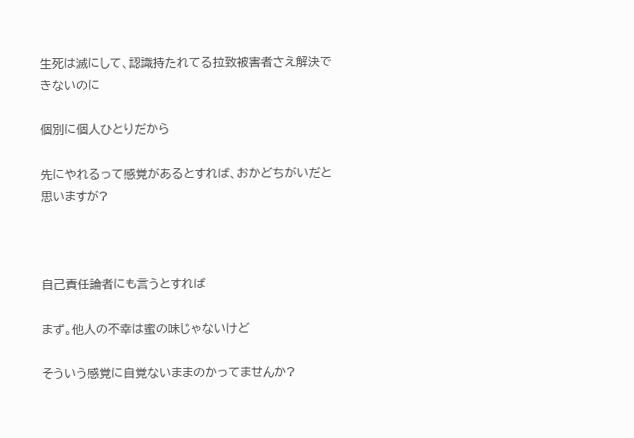生死は滅にして、認識持たれてる拉致被害者さえ解決できないのに

個別に個人ひとりだから

先にやれるって感覚があるとすれば、おかどちがいだと思いますが?



自己責任論者にも言うとすれば

まず。他人の不幸は蜜の味じゃないけど

そういう感覚に自覚ないままのかってませんか?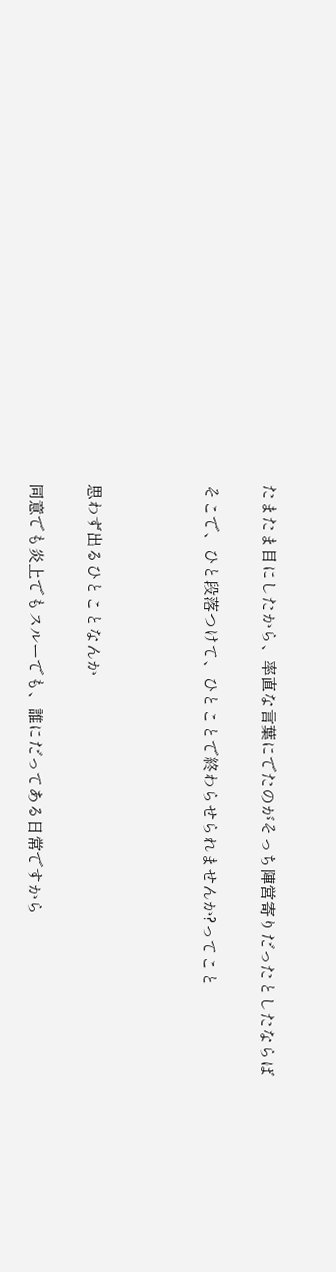たまたま目にしたから、率直な言葉にでたのがそっち陣営寄りだったとしたならば

そこで、ひと段落つけて、ひとことで終わらせられませんか?ってこと



思わず出るひとことなんか

同意でも炎上でもスルーでも、誰にだってある日常ですから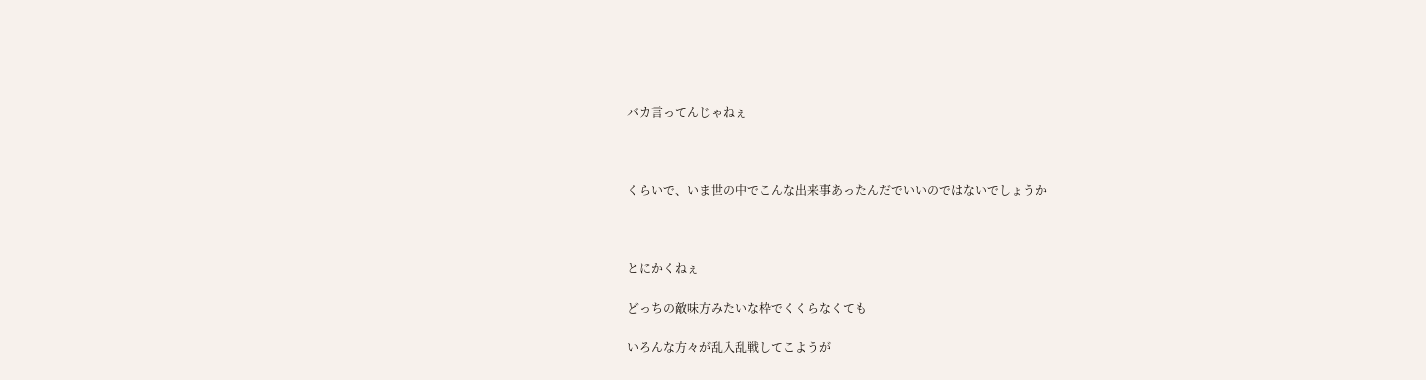バカ言ってんじゃねぇ



くらいで、いま世の中でこんな出来事あったんだでいいのではないでしょうか



とにかくねぇ

どっちの敵味方みたいな枠でくくらなくても

いろんな方々が乱入乱戦してこようが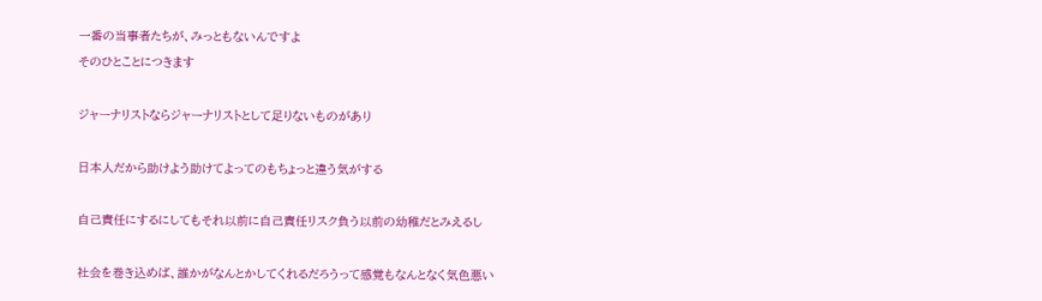一番の当事者たちが、みっともないんですよ

そのひとことにつきます



ジャーナリストならジャーナリストとして足りないものがあり



日本人だから助けよう助けてよってのもちょっと違う気がする



自己責任にするにしてもそれ以前に自己責任リスク負う以前の幼稚だとみえるし



社会を巻き込めば、誰かがなんとかしてくれるだろうって感覚もなんとなく気色悪い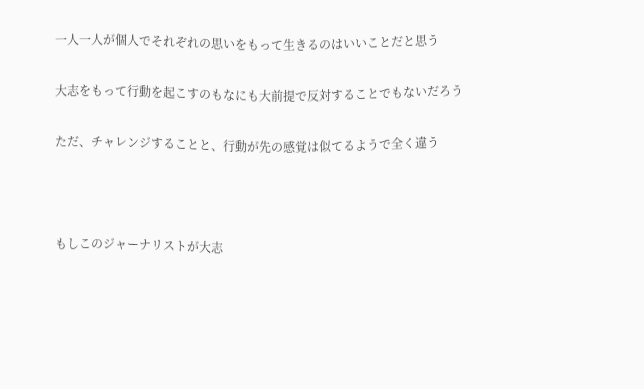一人一人が個人でそれぞれの思いをもって生きるのはいいことだと思う

大志をもって行動を起こすのもなにも大前提で反対することでもないだろう

ただ、チャレンジすることと、行動が先の感覚は似てるようで全く違う



もしこのジャーナリストが大志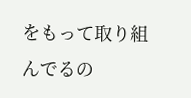をもって取り組んでるの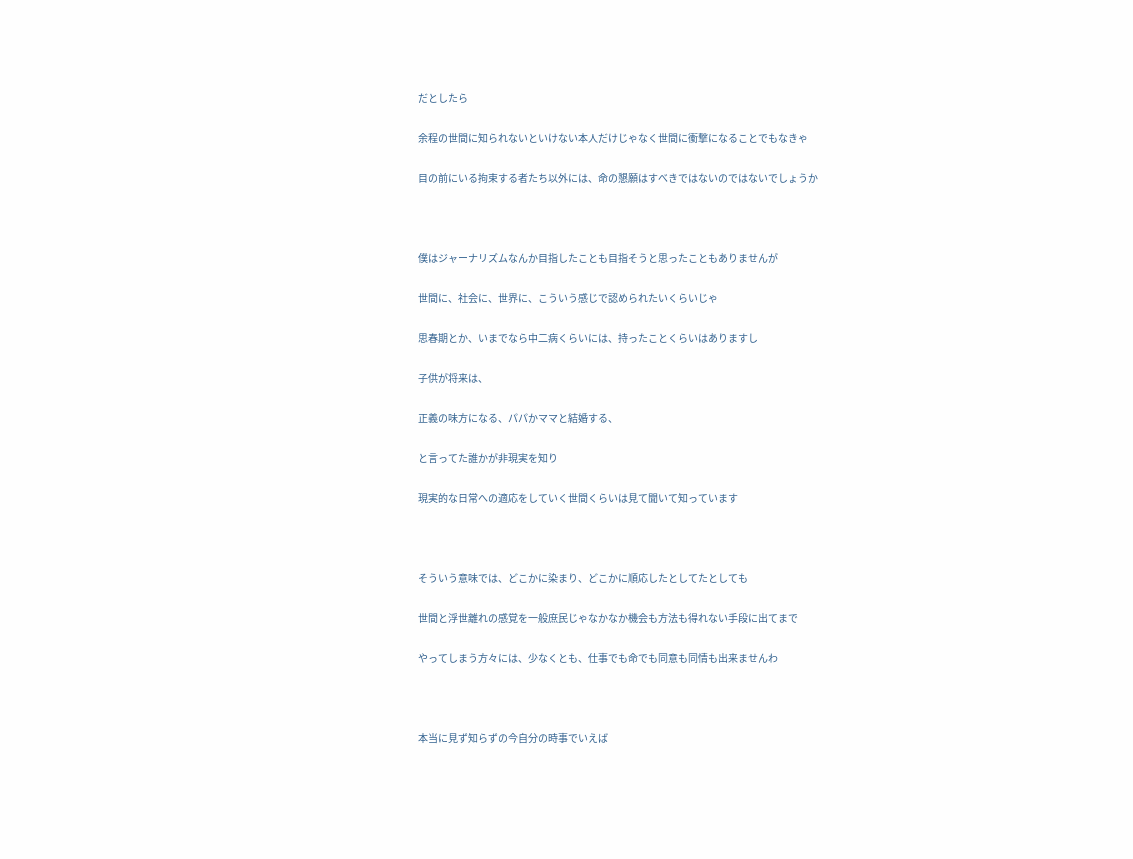だとしたら

余程の世間に知られないといけない本人だけじゃなく世間に衝撃になることでもなきゃ

目の前にいる拘束する者たち以外には、命の懇願はすべきではないのではないでしょうか



僕はジャーナリズムなんか目指したことも目指そうと思ったこともありませんが

世間に、社会に、世界に、こういう感じで認められたいくらいじゃ

思春期とか、いまでなら中二病くらいには、持ったことくらいはありますし

子供が将来は、

正義の味方になる、パパかママと結婚する、

と言ってた誰かが非現実を知り

現実的な日常への適応をしていく世間くらいは見て聞いて知っています



そういう意味では、どこかに染まり、どこかに順応したとしてたとしても

世間と浮世離れの感覚を一般庶民じゃなかなか機会も方法も得れない手段に出てまで

やってしまう方々には、少なくとも、仕事でも命でも同意も同情も出来ませんわ



本当に見ず知らずの今自分の時事でいえば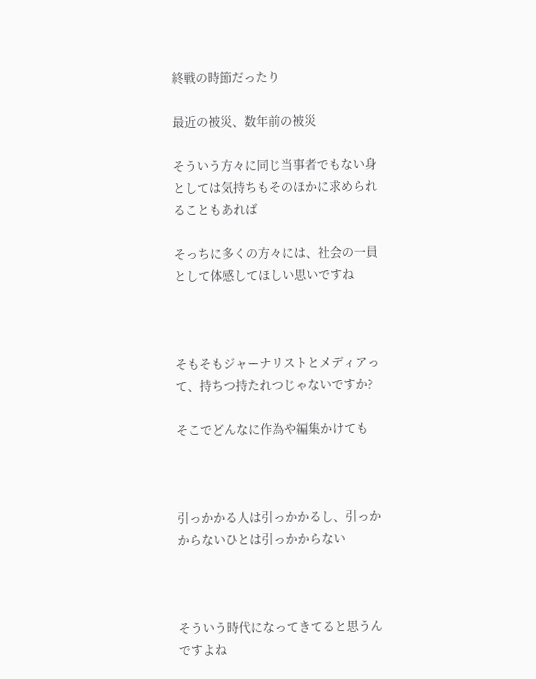終戦の時節だったり

最近の被災、数年前の被災

そういう方々に同じ当事者でもない身としては気持ちもそのほかに求められることもあれば

そっちに多くの方々には、社会の一員として体感してほしい思いですね



そもそもジャーナリストとメディアって、持ちつ持たれつじゃないですか?

そこでどんなに作為や編集かけても



引っかかる人は引っかかるし、引っかからないひとは引っかからない



そういう時代になってきてると思うんですよね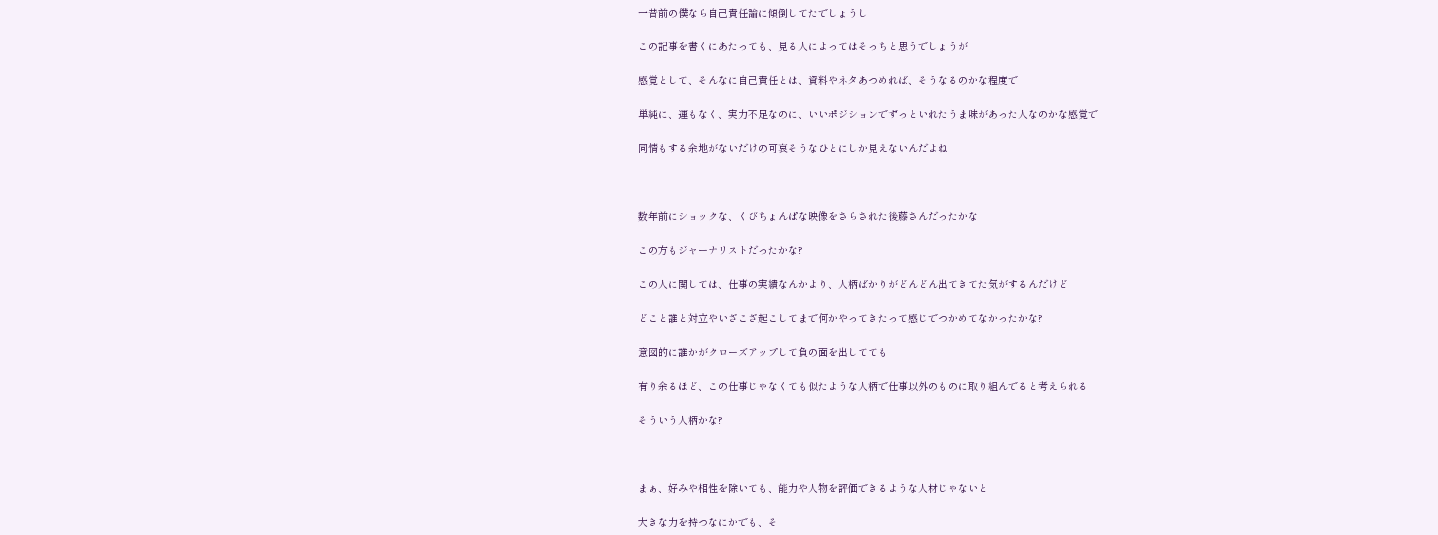一昔前の僕なら自己責任論に傾倒してたでしょうし

この記事を書くにあたっても、見る人によってはそっちと思うでしょうが

感覚として、そんなに自己責任とは、資料やネタあつめれば、そうなるのかな程度で

単純に、運もなく、実力不足なのに、いいポジションでずっといれたうま味があった人なのかな感覚で

同情もする余地がないだけの可哀そうなひとにしか見えないんだよね



数年前にショックな、くびちょんぱな映像をさらされた後藤さんだったかな

この方もジャーナリストだったかな?

この人に関しては、仕事の実績なんかより、人柄ばかりがどんどん出てきてた気がするんだけど

どこと誰と対立やいざこざ起こしてまで何かやってきたって感じでつかめてなかったかな?

意図的に誰かがクローズアップして負の面を出してても

有り余るほど、この仕事じゃなくても似たような人柄で仕事以外のものに取り組んでると考えられる

そういう人柄かな?



まぁ、好みや相性を除いても、能力や人物を評価できるような人材じゃないと

大きな力を持つなにかでも、そ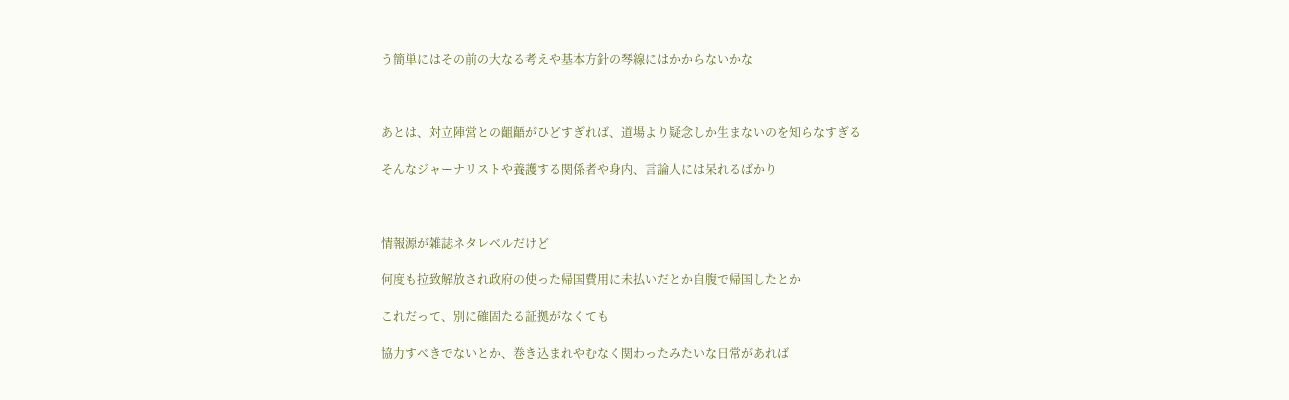う簡単にはその前の大なる考えや基本方針の琴線にはかからないかな



あとは、対立陣営との齟齬がひどすぎれば、道場より疑念しか生まないのを知らなすぎる

そんなジャーナリストや養護する関係者や身内、言論人には呆れるばかり



情報源が雑誌ネタレベルだけど

何度も拉致解放され政府の使った帰国費用に未払いだとか自腹で帰国したとか

これだって、別に確固たる証拠がなくても

協力すべきでないとか、巻き込まれやむなく関わったみたいな日常があれば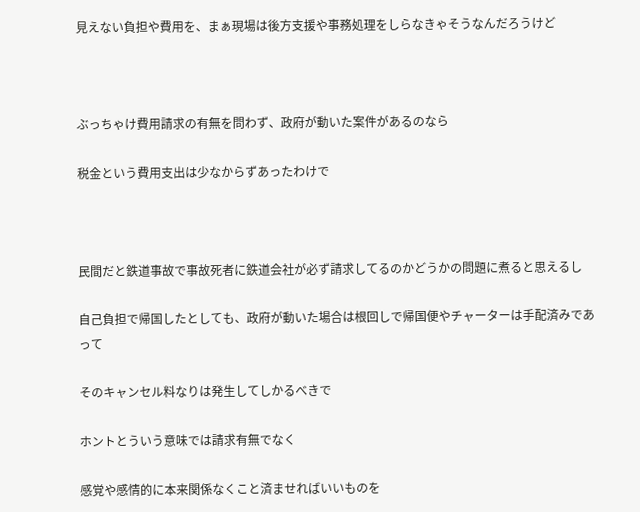見えない負担や費用を、まぁ現場は後方支援や事務処理をしらなきゃそうなんだろうけど



ぶっちゃけ費用請求の有無を問わず、政府が動いた案件があるのなら

税金という費用支出は少なからずあったわけで



民間だと鉄道事故で事故死者に鉄道会社が必ず請求してるのかどうかの問題に煮ると思えるし

自己負担で帰国したとしても、政府が動いた場合は根回しで帰国便やチャーターは手配済みであって

そのキャンセル料なりは発生してしかるべきで

ホントとういう意味では請求有無でなく

感覚や感情的に本来関係なくこと済ませればいいものを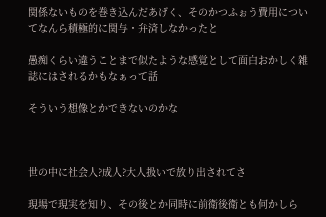関係ないものを巻き込んだあげく、そのかつふぉう費用についてなんら積極的に関与・弁済しなかったと

愚痴くらい違うことまで似たような感覚として面白おかしく雑誌にはされるかもなぁって話

そういう想像とかできないのかな



世の中に社会人?成人?大人扱いで放り出されてさ

現場で現実を知り、その後とか同時に前衛後衛とも何かしら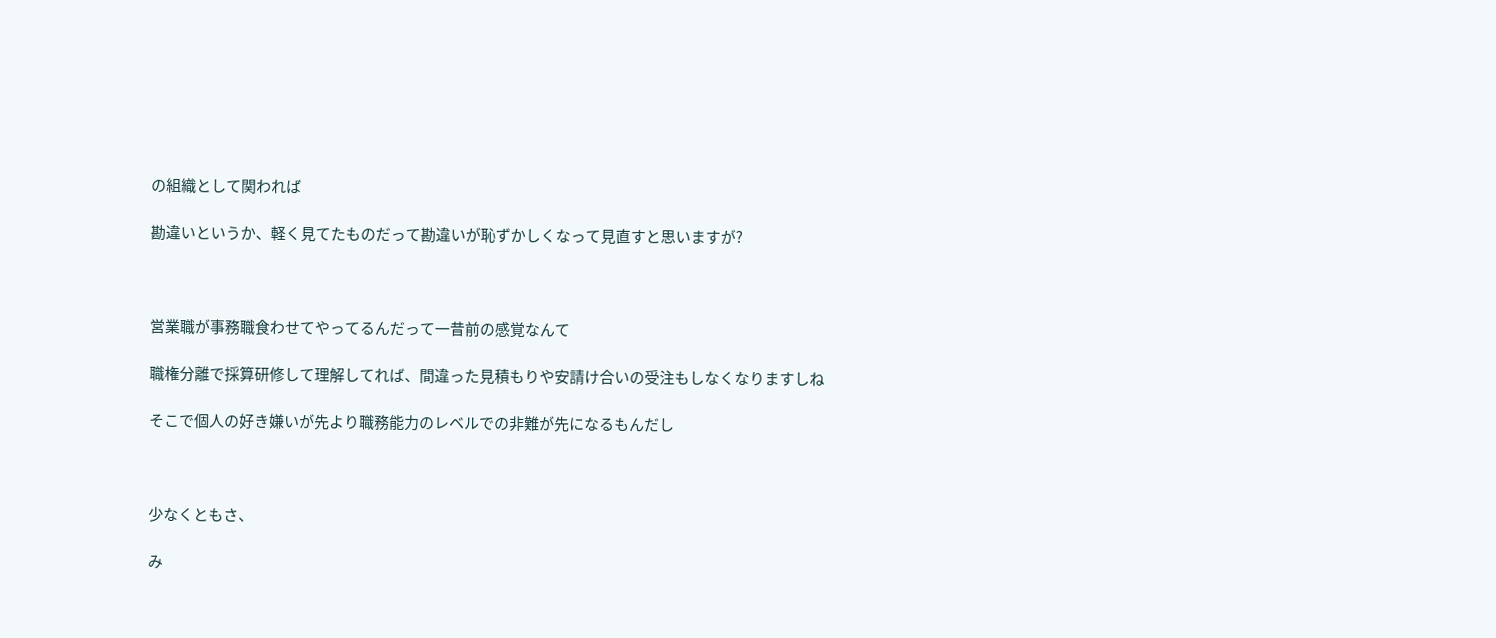の組織として関われば

勘違いというか、軽く見てたものだって勘違いが恥ずかしくなって見直すと思いますが?



営業職が事務職食わせてやってるんだって一昔前の感覚なんて

職権分離で採算研修して理解してれば、間違った見積もりや安請け合いの受注もしなくなりますしね

そこで個人の好き嫌いが先より職務能力のレベルでの非難が先になるもんだし



少なくともさ、

み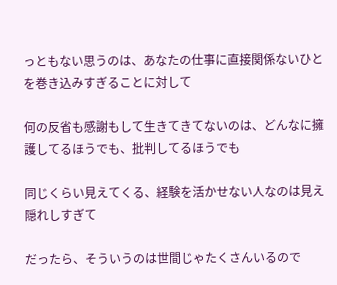っともない思うのは、あなたの仕事に直接関係ないひとを巻き込みすぎることに対して

何の反省も感謝もして生きてきてないのは、どんなに擁護してるほうでも、批判してるほうでも

同じくらい見えてくる、経験を活かせない人なのは見え隠れしすぎて

だったら、そういうのは世間じゃたくさんいるので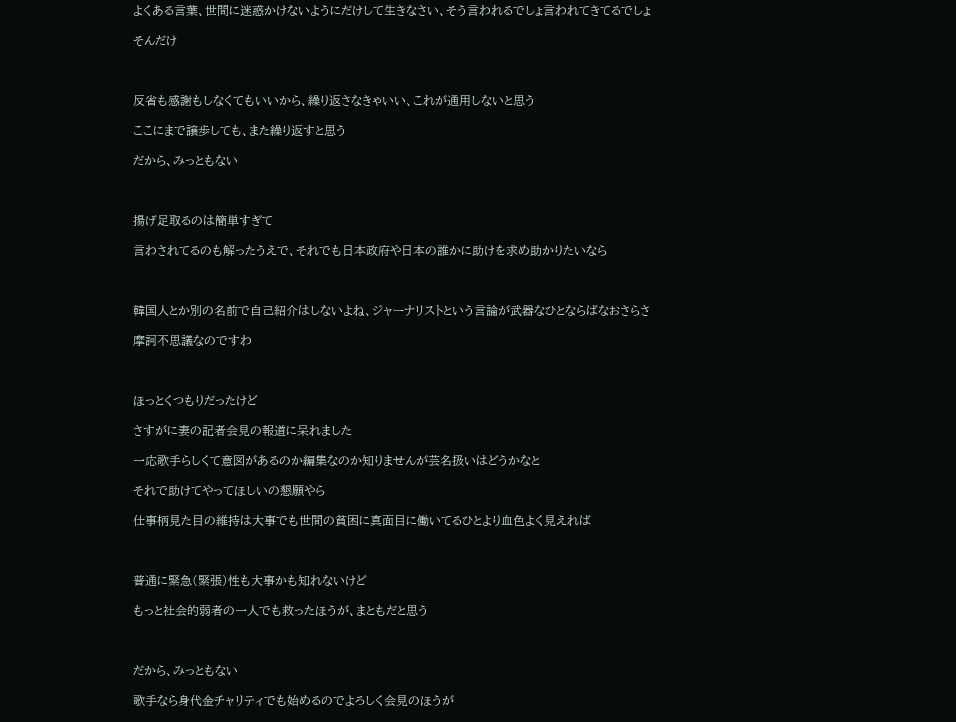よくある言葉、世間に迷惑かけないようにだけして生きなさい、そう言われるでしょ言われてきてるでしょ

そんだけ



反省も感謝もしなくてもいいから、繰り返さなきゃいい、これが通用しないと思う

ここにまで譲歩しても、また繰り返すと思う

だから、みっともない



揚げ足取るのは簡単すぎて

言わされてるのも解ったうえで、それでも日本政府や日本の誰かに助けを求め助かりたいなら



韓国人とか別の名前で自己紹介はしないよね、ジャーナリストという言論が武器なひとならばなおさらさ

摩訶不思議なのですわ



ほっとくつもりだったけど

さすがに妻の記者会見の報道に呆れました

一応歌手らしくて意図があるのか編集なのか知りませんが芸名扱いはどうかなと

それで助けてやってほしいの懇願やら

仕事柄見た目の維持は大事でも世間の貧困に真面目に働いてるひとより血色よく見えれば



普通に緊急(緊張)性も大事かも知れないけど

もっと社会的弱者の一人でも救ったほうが、まともだと思う



だから、みっともない

歌手なら身代金チャリティでも始めるのでよろしく会見のほうが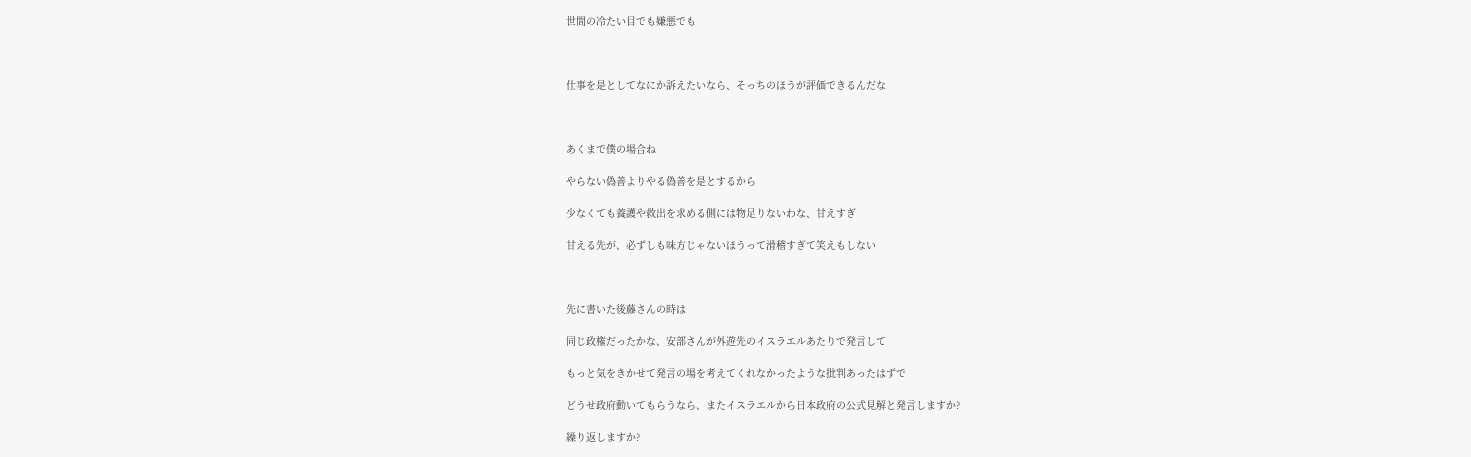世間の冷たい目でも嫌悪でも



仕事を是としてなにか訴えたいなら、そっちのほうが評価できるんだな



あくまで僕の場合ね

やらない偽善よりやる偽善を是とするから

少なくても養護や救出を求める側には物足りないわな、甘えすぎ

甘える先が、必ずしも味方じゃないほうって滑稽すぎて笑えもしない



先に書いた後藤さんの時は

同じ政権だったかな、安部さんが外遊先のイスラエルあたりで発言して

もっと気をきかせて発言の場を考えてくれなかったような批判あったはずで

どうせ政府動いてもらうなら、またイスラエルから日本政府の公式見解と発言しますか?

繰り返しますか?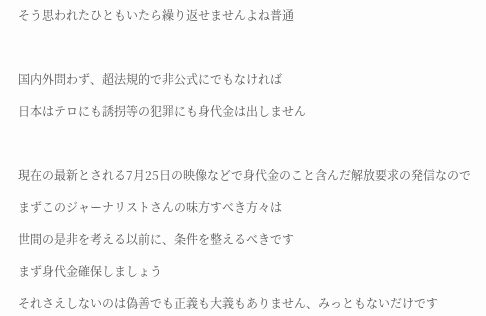そう思われたひともいたら繰り返せませんよね普通



国内外問わず、超法規的で非公式にでもなければ

日本はテロにも誘拐等の犯罪にも身代金は出しません



現在の最新とされる7月25日の映像などで身代金のこと含んだ解放要求の発信なので

まずこのジャーナリストさんの味方すべき方々は

世間の是非を考える以前に、条件を整えるべきです

まず身代金確保しましょう

それさえしないのは偽善でも正義も大義もありません、みっともないだけです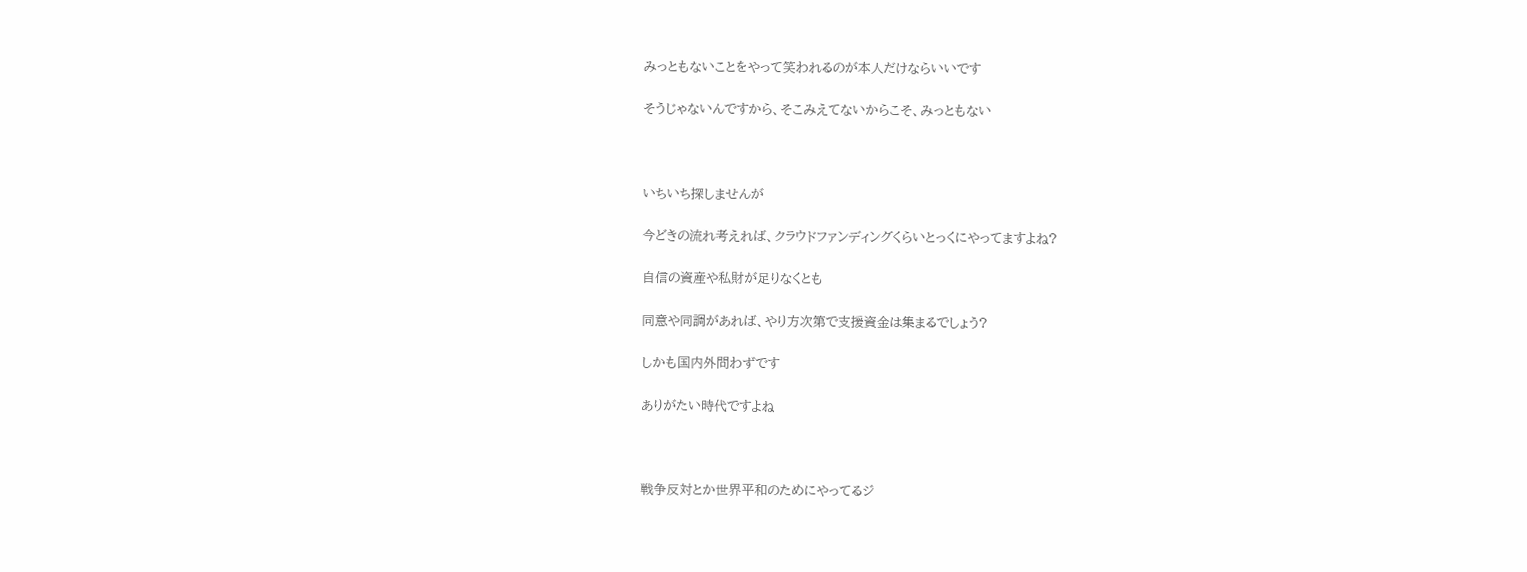みっともないことをやって笑われるのが本人だけならいいです

そうじゃないんですから、そこみえてないからこそ、みっともない



いちいち探しませんが

今どきの流れ考えれば、クラウドファンディングくらいとっくにやってますよね?

自信の資産や私財が足りなくとも

同意や同調があれば、やり方次第で支援資金は集まるでしょう?

しかも国内外問わずです

ありがたい時代ですよね



戦争反対とか世界平和のためにやってるジ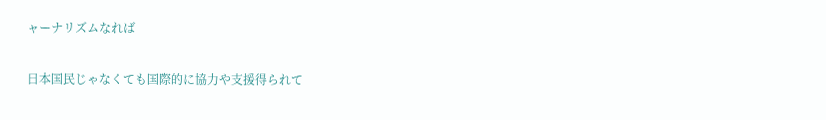ャーナリズムなれば

日本国民じゃなくても国際的に協力や支援得られて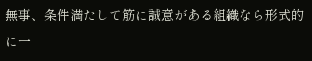無事、条件満たして筋に誠意がある組織なら形式的に一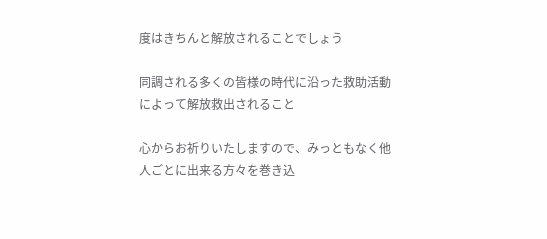度はきちんと解放されることでしょう

同調される多くの皆様の時代に沿った救助活動によって解放救出されること

心からお祈りいたしますので、みっともなく他人ごとに出来る方々を巻き込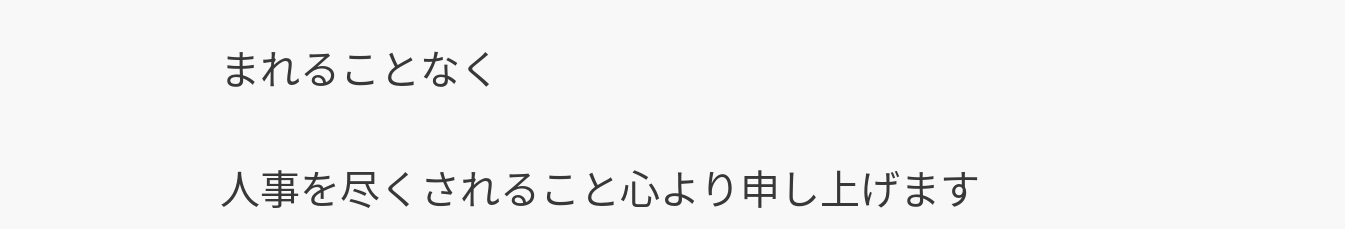まれることなく

人事を尽くされること心より申し上げます